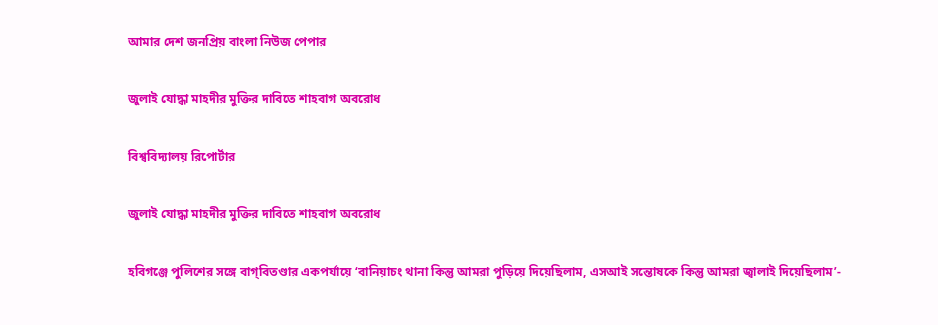আমার দেশ জনপ্রিয় বাংলা নিউজ পেপার

জুলাই যোদ্ধা মাহদীর মুক্তির দাবিতে শাহবাগ অবরোধ

বিশ্ববিদ্যালয় রিপোর্টার

জুলাই যোদ্ধা মাহদীর মুক্তির দাবিতে শাহবাগ অবরোধ

হবিগঞ্জে পুলিশের সঙ্গে বাগ্‌বিতণ্ডার একপর্যায়ে ‘বানিয়াচং থানা কিন্তু আমরা পুড়িয়ে দিয়েছিলাম, এসআই সন্তোষকে কিন্তু আমরা জ্বালাই দিয়েছিলাম’-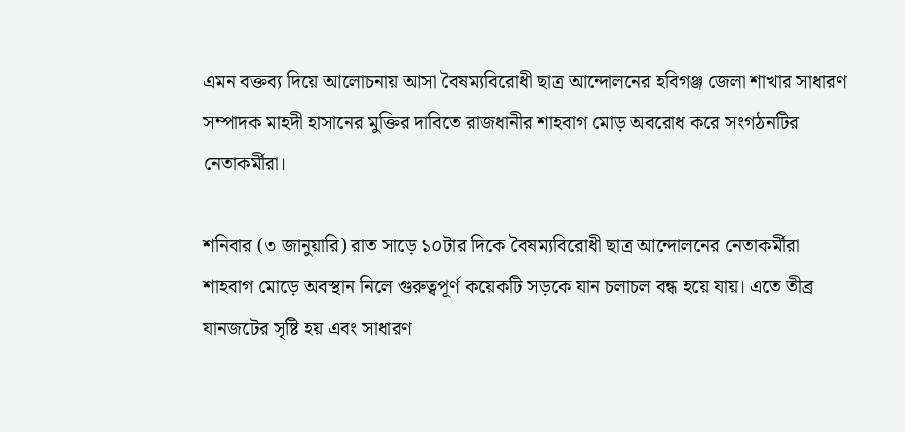এমন বক্তব্য দিয়ে আলোচনায় আসা বৈষম্যবিরোধী ছাত্র আন্দোলনের হবিগঞ্জ জেলা শাখার সাধারণ সম্পাদক মাহদী হাসানের মুক্তির দাবিতে রাজধানীর শাহবাগ মোড় অবরোধ করে সংগঠনটির নেতাকর্মীরা।

শনিবার (৩ জানুয়ারি) রাত সাড়ে ১০টার দিকে বৈষম্যবিরোধী ছাত্র আন্দোলনের নেতাকর্মীরা শাহবাগ মোড়ে অবস্থান নিলে গুরুত্বপূর্ণ কয়েকটি সড়কে যান চলাচল বন্ধ হয়ে যায়। এতে তীব্র যানজটের সৃষ্টি হয় এবং সাধারণ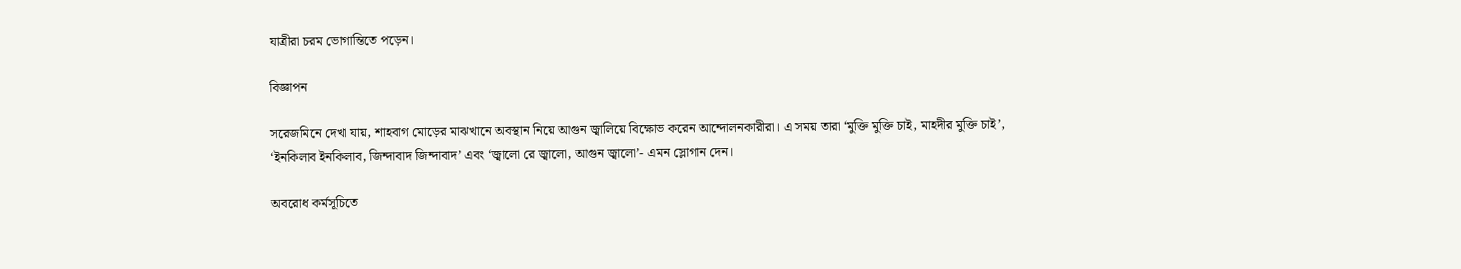যাত্রীরা চরম ভোগান্তিতে পড়েন।

বিজ্ঞাপন

সরেজমিনে দেখা যায়, শাহবাগ মোড়ের মাঝখানে অবস্থান নিয়ে আগুন জ্বালিয়ে বিক্ষোভ করেন আন্দোলনকারীরা। এ সময় তারা ‘মুক্তি মুক্তি চাই, মাহদীর মুক্তি চাই’, ‘ইনকিলাব ইনকিলাব, জিন্দাবাদ জিন্দাবাদ’ এবং ‘জ্বালো রে জ্বালো, আগুন জ্বালো’- এমন স্লোগান দেন।

অবরোধ কর্মসূচিতে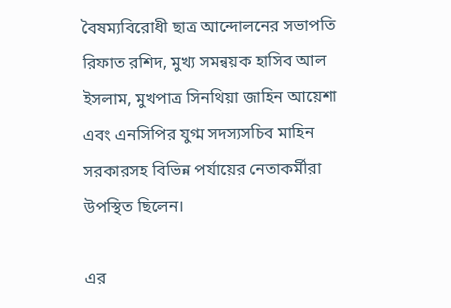বৈষম্যবিরোধী ছাত্র আন্দোলনের সভাপতি রিফাত রশিদ, মুখ্য সমন্বয়ক হাসিব আল ইসলাম, মুখপাত্র সিনথিয়া জাহিন আয়েশা এবং এনসিপির যুগ্ম সদস্যসচিব মাহিন সরকারসহ বিভিন্ন পর্যায়ের নেতাকর্মীরা উপস্থিত ছিলেন।

এর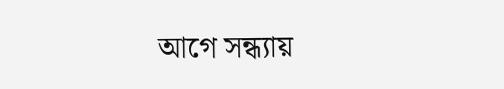আগে সন্ধ্যায়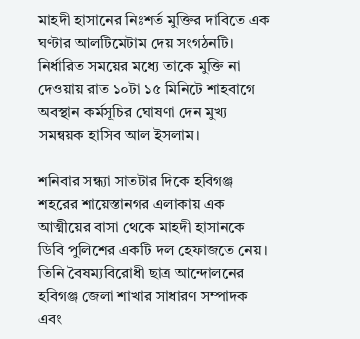মাহদী হাসানের নিঃশর্ত মুক্তির দাবিতে এক ঘণ্টার আলটিমেটাম দেয় সংগঠনটি। নির্ধারিত সময়ের মধ্যে তাকে মুক্তি না দেওয়ায় রাত ১০টা ১৫ মিনিটে শাহবাগে অবস্থান কর্মসূচির ঘোষণা দেন মুখ্য সমন্বয়ক হাসিব আল ইসলাম।

শনিবার সন্ধ্যা সাতটার দিকে হবিগঞ্জ শহরের শায়েস্তানগর এলাকায় এক আত্মীয়ের বাসা থেকে মাহদী হাসানকে ডিবি পুলিশের একটি দল হেফাজতে নেয়। তিনি বৈষম্যবিরোধী ছাত্র আন্দোলনের হবিগঞ্জ জেলা শাখার সাধারণ সম্পাদক এবং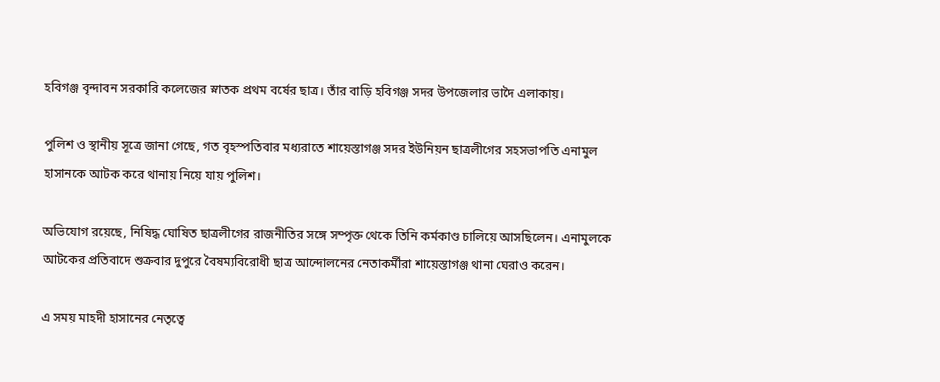হবিগঞ্জ বৃন্দাবন সরকারি কলেজের স্নাতক প্রথম বর্ষের ছাত্র। তাঁর বাড়ি হবিগঞ্জ সদর উপজেলার ভাদৈ এলাকায়।

পুলিশ ও স্থানীয় সূত্রে জানা গেছে, গত বৃহস্পতিবার মধ্যরাতে শায়েস্তাগঞ্জ সদর ইউনিয়ন ছাত্রলীগের সহসভাপতি এনামুল হাসানকে আটক করে থানায় নিয়ে যায় পুলিশ।

অভিযোগ রয়েছে, নিষিদ্ধ ঘোষিত ছাত্রলীগের রাজনীতির সঙ্গে সম্পৃক্ত থেকে তিনি কর্মকাণ্ড চালিয়ে আসছিলেন। এনামুলকে আটকের প্রতিবাদে শুক্রবার দুপুরে বৈষম্যবিরোধী ছাত্র আন্দোলনের নেতাকর্মীরা শায়েস্তাগঞ্জ থানা ঘেরাও করেন।

এ সময় মাহদী হাসানের নেতৃত্বে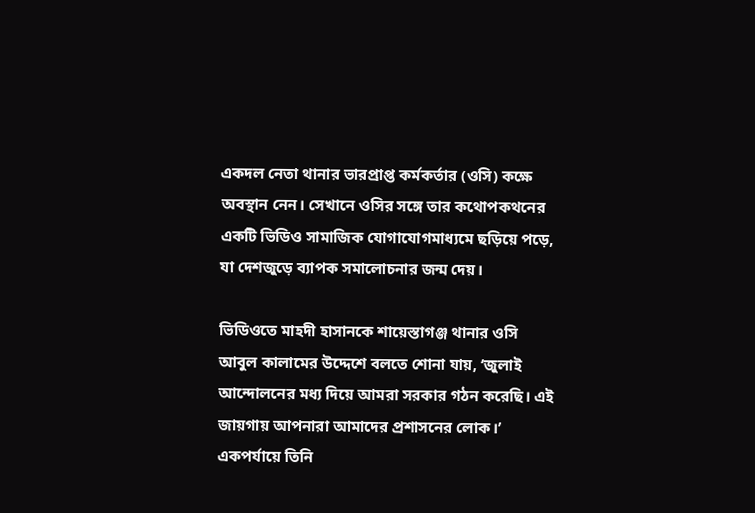একদল নেতা থানার ভারপ্রাপ্ত কর্মকর্তার (ওসি) কক্ষে অবস্থান নেন। সেখানে ওসির সঙ্গে তার কথোপকথনের একটি ভিডিও সামাজিক যোগাযোগমাধ্যমে ছড়িয়ে পড়ে, যা দেশজুড়ে ব্যাপক সমালোচনার জন্ম দেয়।

ভিডিওতে মাহদী হাসানকে শায়েস্তাগঞ্জ থানার ওসি আবুল কালামের উদ্দেশে বলতে শোনা যায়, ‘জুলাই আন্দোলনের মধ্য দিয়ে আমরা সরকার গঠন করেছি। এই জায়গায় আপনারা আমাদের প্রশাসনের লোক।’ একপর্যায়ে তিনি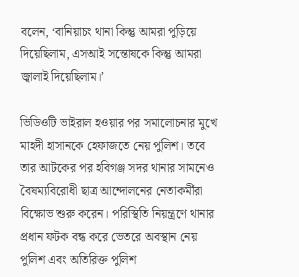বলেন, ‘বানিয়াচং থানা কিন্তু আমরা পুড়িয়ে দিয়েছিলাম, এসআই সন্তোষকে কিন্তু আমরা জ্বালাই দিয়েছিলাম।’

ভিডিওটি ভাইরাল হওয়ার পর সমালোচনার মুখে মাহদী হাসানকে হেফাজতে নেয় পুলিশ। তবে তার আটকের পর হবিগঞ্জ সদর থানার সামনেও বৈষম্যবিরোধী ছাত্র আন্দোলনের নেতাকর্মীরা বিক্ষোভ শুরু করেন। পরিস্থিতি নিয়ন্ত্রণে থানার প্রধান ফটক বন্ধ করে ভেতরে অবস্থান নেয় পুলিশ এবং অতিরিক্ত পুলিশ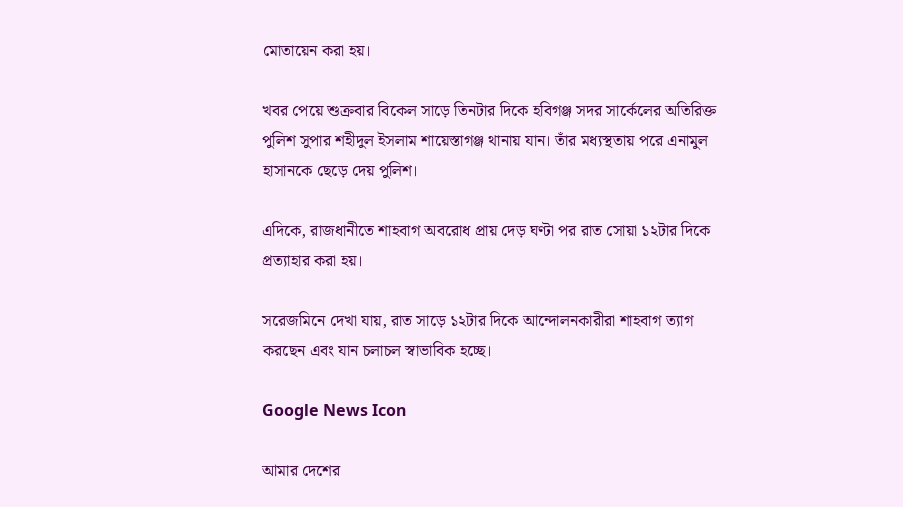মোতায়েন করা হয়।

খবর পেয়ে শুক্রবার বিকেল সাড়ে তিনটার দিকে হবিগঞ্জ সদর সার্কেলের অতিরিক্ত পুলিশ সুপার শহীদুল ইসলাম শায়েস্তাগঞ্জ থানায় যান। তাঁর মধ্যস্থতায় পরে এনামুল হাসানকে ছেড়ে দেয় পুলিশ।

এদিকে, রাজধানীতে শাহবাগ অবরোধ প্রায় দেড় ঘণ্টা পর রাত সোয়া ১২টার দিকে প্রত্যাহার করা হয়।

সরেজমিনে দেখা যায়, রাত সাড়ে ১২টার দিকে আন্দোলনকারীরা শাহবাগ ত্যাগ করছেন এবং যান চলাচল স্বাভাবিক হচ্ছে।

Google News Icon

আমার দেশের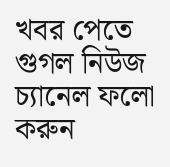খবর পেতে গুগল নিউজ চ্যানেল ফলো করুন